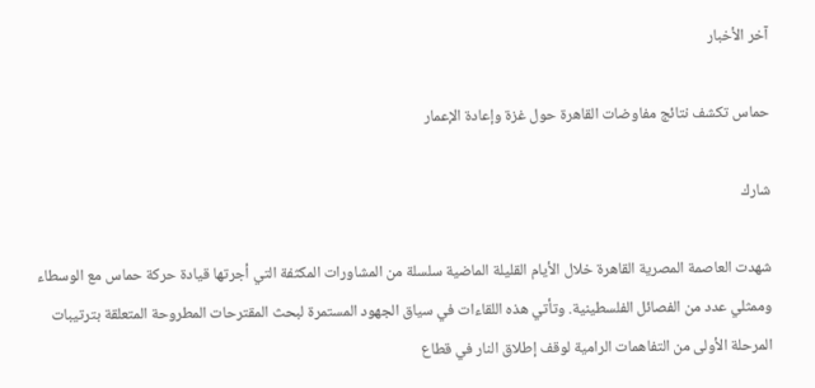آخر الأخبار

حماس تكشف نتائج مفاوضات القاهرة حول غزة وإعادة الإعمار

شارك

شهدت العاصمة المصرية القاهرة خلال الأيام القليلة الماضية سلسلة من المشاورات المكثفة التي أجرتها قيادة حركة حماس مع الوسطاء وممثلي عدد من الفصائل الفلسطينية. وتأتي هذه اللقاءات في سياق الجهود المستمرة لبحث المقترحات المطروحة المتعلقة بترتيبات المرحلة الأولى من التفاهمات الرامية لوقف إطلاق النار في قطاع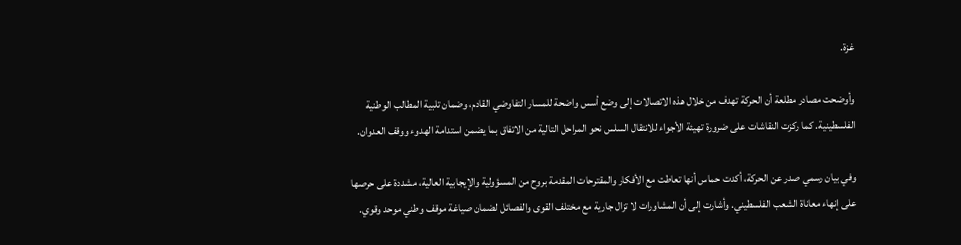غزة.

وأوضحت مصادر مطلعة أن الحركة تهدف من خلال هذه الاتصالات إلى وضع أسس واضحة للمسار التفاوضي القادم، وضمان تلبية المطالب الوطنية الفلسطينية. كما ركزت النقاشات على ضرورة تهيئة الأجواء للانتقال السلس نحو المراحل التالية من الاتفاق بما يضمن استدامة الهدوء ووقف العدوان.

وفي بيان رسمي صدر عن الحركة، أكدت حماس أنها تعاطت مع الأفكار والمقترحات المقدمة بروح من المسؤولية والإيجابية العالية، مشددة على حرصها على إنهاء معاناة الشعب الفلسطيني. وأشارت إلى أن المشاورات لا تزال جارية مع مختلف القوى والفصائل لضمان صياغة موقف وطني موحد وقوي.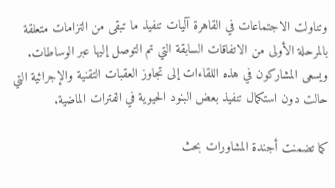وتناولت الاجتماعات في القاهرة آليات تنفيذ ما تبقى من التزامات متعلقة بالمرحلة الأولى من الاتفاقات السابقة التي تم التوصل إليها عبر الوساطات. ويسعى المشاركون في هذه اللقاءات إلى تجاوز العقبات التقنية والإجرائية التي حالت دون استكمال تنفيذ بعض البنود الحيوية في الفترات الماضية.

كما تضمنت أجندة المشاورات بحث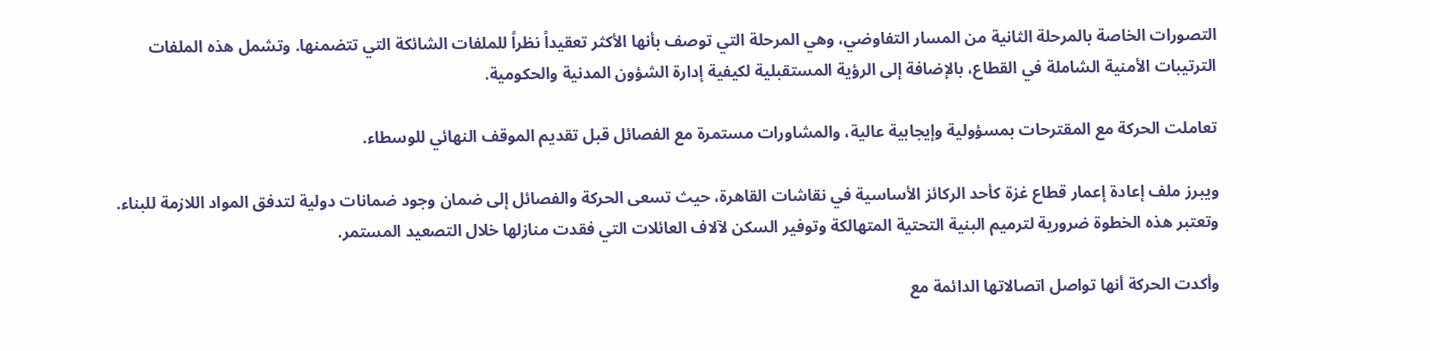التصورات الخاصة بالمرحلة الثانية من المسار التفاوضي، وهي المرحلة التي توصف بأنها الأكثر تعقيداً نظراً للملفات الشائكة التي تتضمنها. وتشمل هذه الملفات الترتيبات الأمنية الشاملة في القطاع، بالإضافة إلى الرؤية المستقبلية لكيفية إدارة الشؤون المدنية والحكومية.

تعاملت الحركة مع المقترحات بمسؤولية وإيجابية عالية، والمشاورات مستمرة مع الفصائل قبل تقديم الموقف النهائي للوسطاء.

ويبرز ملف إعادة إعمار قطاع غزة كأحد الركائز الأساسية في نقاشات القاهرة، حيث تسعى الحركة والفصائل إلى ضمان وجود ضمانات دولية لتدفق المواد اللازمة للبناء. وتعتبر هذه الخطوة ضرورية لترميم البنية التحتية المتهالكة وتوفير السكن لآلاف العائلات التي فقدت منازلها خلال التصعيد المستمر.

وأكدت الحركة أنها تواصل اتصالاتها الدائمة مع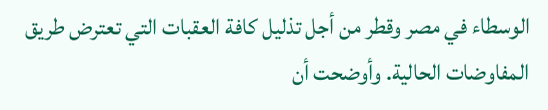الوسطاء في مصر وقطر من أجل تذليل كافة العقبات التي تعترض طريق المفاوضات الحالية. وأوضحت أن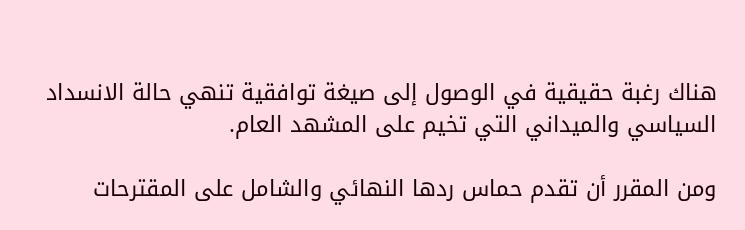هناك رغبة حقيقية في الوصول إلى صيغة توافقية تنهي حالة الانسداد السياسي والميداني التي تخيم على المشهد العام.

ومن المقرر أن تقدم حماس ردها النهائي والشامل على المقترحات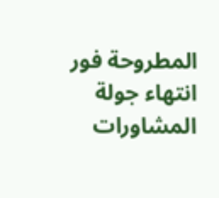المطروحة فور انتهاء جولة المشاورات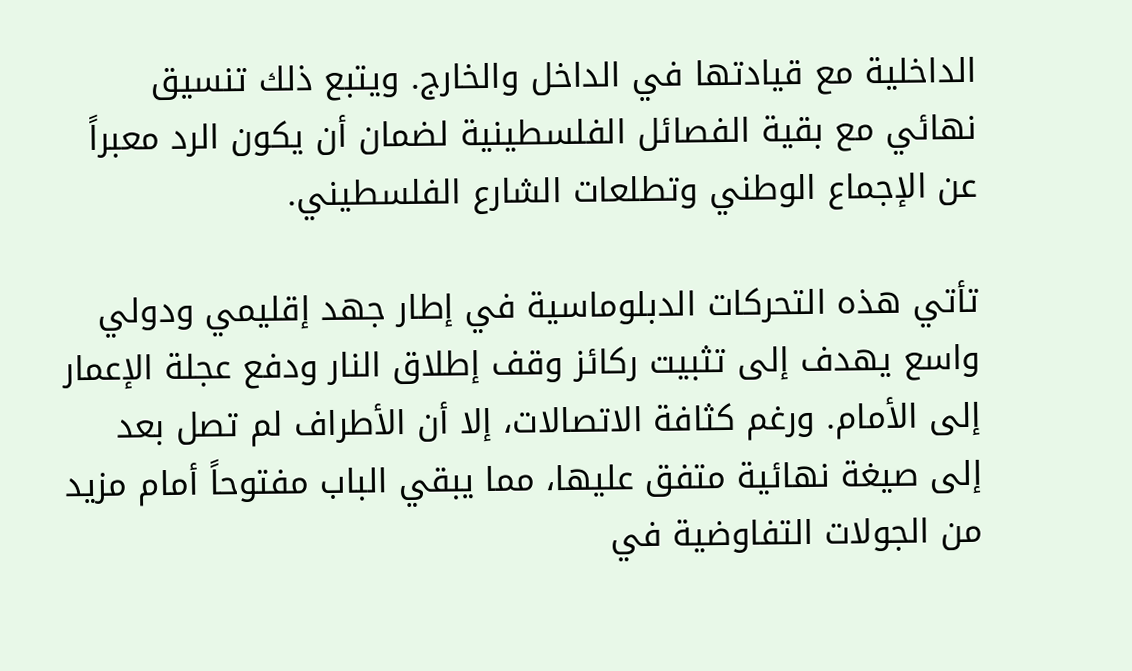الداخلية مع قيادتها في الداخل والخارج. ويتبع ذلك تنسيق نهائي مع بقية الفصائل الفلسطينية لضمان أن يكون الرد معبراً عن الإجماع الوطني وتطلعات الشارع الفلسطيني.

تأتي هذه التحركات الدبلوماسية في إطار جهد إقليمي ودولي واسع يهدف إلى تثبيت ركائز وقف إطلاق النار ودفع عجلة الإعمار إلى الأمام. ورغم كثافة الاتصالات، إلا أن الأطراف لم تصل بعد إلى صيغة نهائية متفق عليها، مما يبقي الباب مفتوحاً أمام مزيد من الجولات التفاوضية في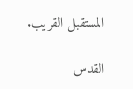المستقبل القريب.

القدس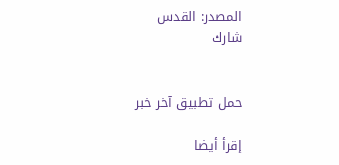المصدر: القدس
شارك


حمل تطبيق آخر خبر

إقرأ أيضا